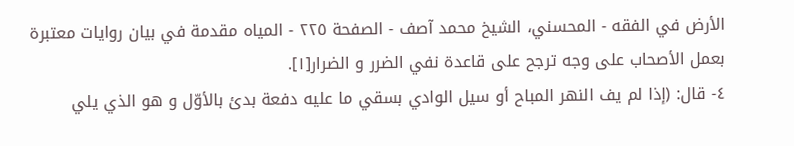الأرض في الفقه - المحسني، الشيخ محمد آصف - الصفحة ٢٢٥ - المياه مقدمة في بيان روايات معتبرة
بعمل الأصحاب على وجه ترجح على قاعدة نفي الضرر و الضرار[١].
٤- قال: (إذا لم يف النهر المباح أو سيل الوادي بسقي ما عليه دفعة بدئ بالأوّل و هو الذي يلي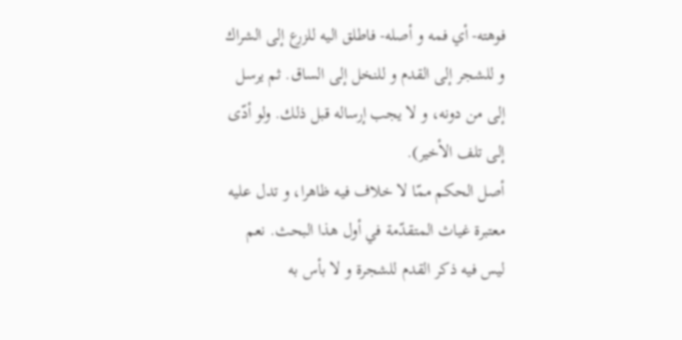فوهته- أي فمه و أصله- فاطلق اليه للزرع إلى الشراك و للشجر إلى القدم و للنخل إلى الساق. ثم يرسل إلى من دونه، و لا يجب إرساله قبل ذلك. ولو أدّى إلى تلف الأخير).
أصل الحكم ممّا لا خلاف فيه ظاهرا، و تدل عليه معتبرة غياث المتقدّمة في أول هذا البحث. نعم ليس فيه ذكر القدم للشجرة و لا بأس به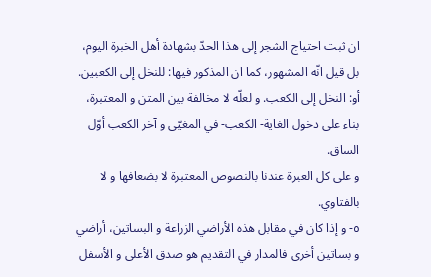ان ثبت احتياج الشجر إلى هذا الحدّ بشهادة أهل الخبرة اليوم، بل قيل انّه المشهور، كما ان المذكور فيها: للنخل إلى الكعبين. أو: النخل إلى الكعب. و لعلّه لا مخالفة بين المتن و المعتبرة، بناء على دخول الغاية- الكعب- في المغيّى و آخر الكعب أوّل الساق.
و على كل العبرة عندنا بالنصوص المعتبرة لا بضعافها و لا بالفتاوي.
٥- و إذا كان في مقابل هذه الأراضي الزراعة و البساتين، أراضي و بساتين أخرى فالمدار في التقديم هو صدق الأعلى و الأسفل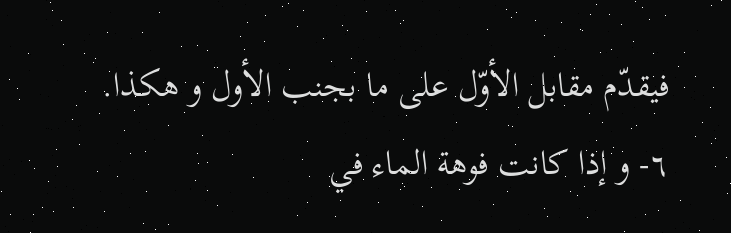فيقدّم مقابل الأوّل على ما بجنب الأول و هكذا.
٦- و إذا كانت فوهة الماء في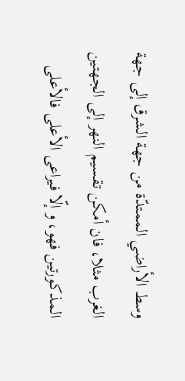وسط الأراضي الممتدّة من جهة الشرق إلى جهة الغرب مثلا، فان أمكن تقسيم النهر إلى الجهتين المذكورتين فهو، و إلّا فيراعى الأعلى فالأعلى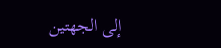إلى الجهتين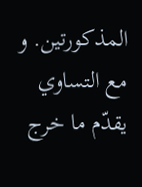المذكورتين. و مع التساوي يقدّم ما خرج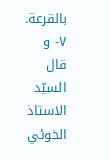بالقرعة.
٧- و قال السيّد الاستاذ الخوئي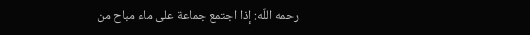رحمه اللّه: إذا اجتمع جماعة على ماء مباح من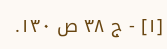[١] - ج ٣٨ ص ١٣٠.